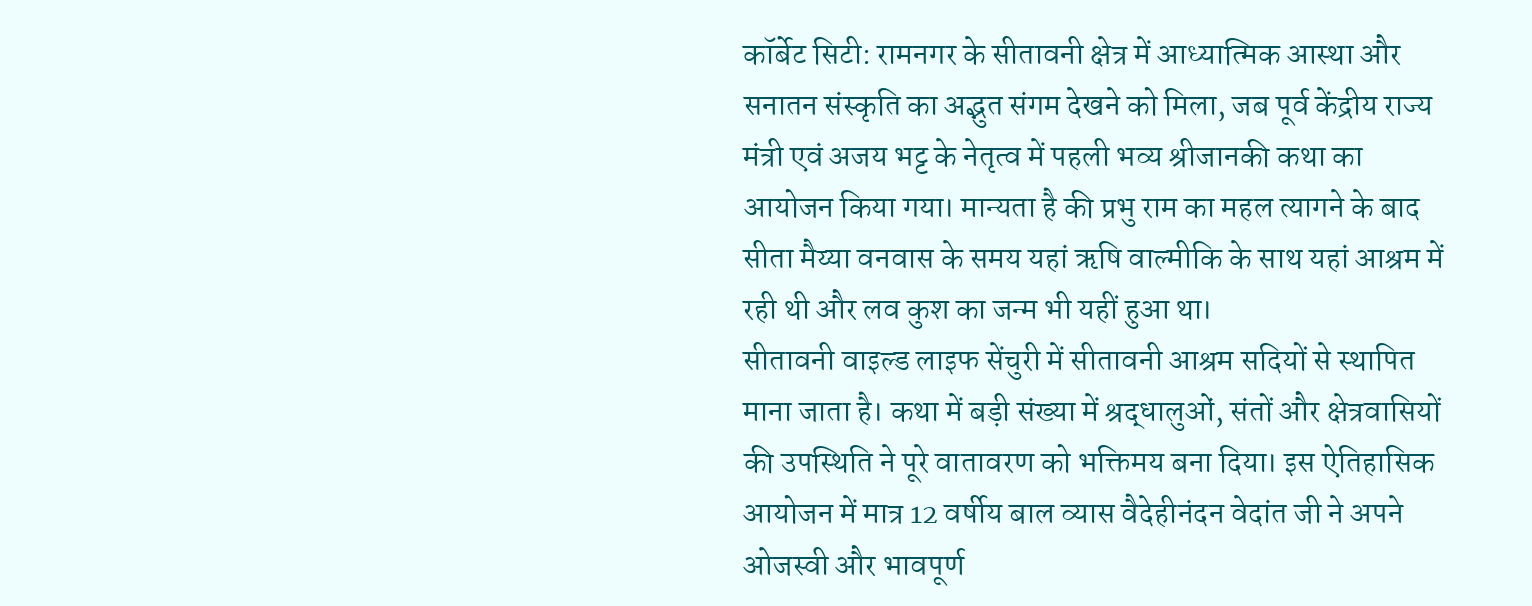कॉर्बेट सिटी: रामनगर के सीतावनी क्षेत्र में आध्यात्मिक आस्था और सनातन संस्कृति का अद्भुत संगम देखने को मिला, जब पूर्व केंद्रीय राज्य मंत्री एवं अजय भट्ट के नेतृत्व में पहली भव्य श्रीजानकी कथा का आयोजन किया गया। मान्यता है की प्रभु राम का महल त्यागने के बाद सीता मैय्या वनवास के समय यहां ऋषि वाल्मीकि के साथ यहां आश्रम में रही थी और लव कुश का जन्म भी यहीं हुआ था।
सीतावनी वाइल्ड लाइफ सेंचुरी में सीतावनी आश्रम सदियों से स्थापित माना जाता है। कथा में बड़ी संख्या में श्रद्धालुओं, संतों और क्षेत्रवासियों की उपस्थिति ने पूरे वातावरण को भक्तिमय बना दिया। इस ऐतिहासिक आयोजन में मात्र 12 वर्षीय बाल व्यास वैदेहीनंदन वेदांत जी ने अपने ओजस्वी और भावपूर्ण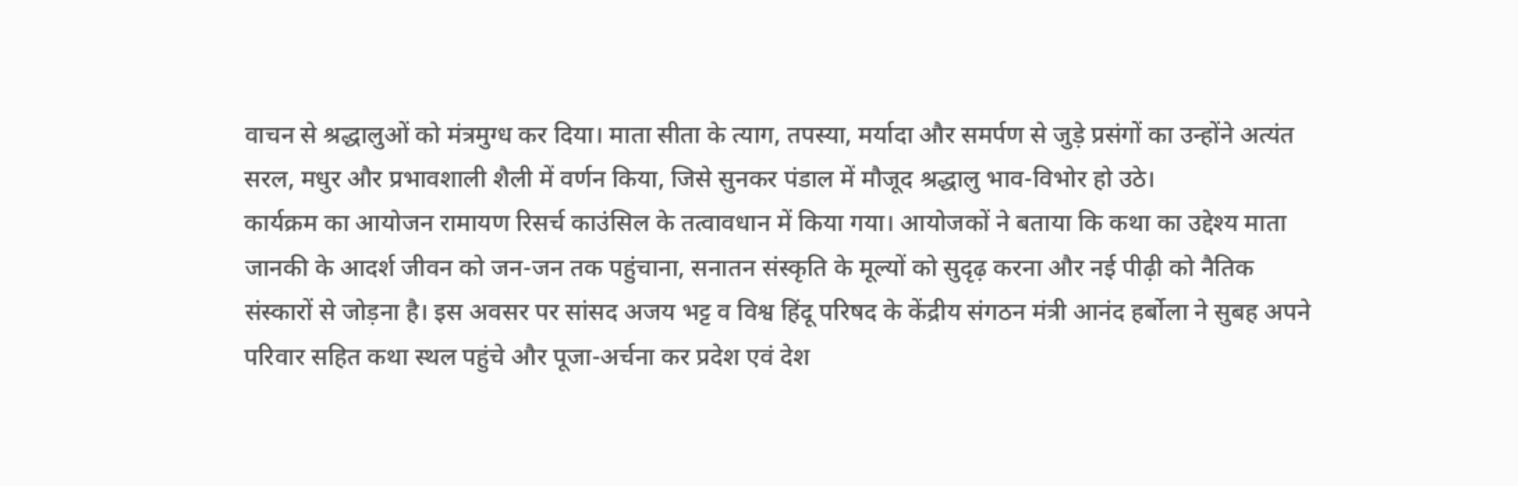वाचन से श्रद्धालुओं को मंत्रमुग्ध कर दिया। माता सीता के त्याग, तपस्या, मर्यादा और समर्पण से जुड़े प्रसंगों का उन्होंने अत्यंत सरल, मधुर और प्रभावशाली शैली में वर्णन किया, जिसे सुनकर पंडाल में मौजूद श्रद्धालु भाव-विभोर हो उठे।
कार्यक्रम का आयोजन रामायण रिसर्च काउंसिल के तत्वावधान में किया गया। आयोजकों ने बताया कि कथा का उद्देश्य माता जानकी के आदर्श जीवन को जन-जन तक पहुंचाना, सनातन संस्कृति के मूल्यों को सुदृढ़ करना और नई पीढ़ी को नैतिक संस्कारों से जोड़ना है। इस अवसर पर सांसद अजय भट्ट व विश्व हिंदू परिषद के केंद्रीय संगठन मंत्री आनंद हर्बोला ने सुबह अपने परिवार सहित कथा स्थल पहुंचे और पूजा-अर्चना कर प्रदेश एवं देश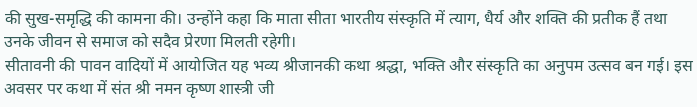की सुख-समृद्धि की कामना की। उन्होंने कहा कि माता सीता भारतीय संस्कृति में त्याग, धैर्य और शक्ति की प्रतीक हैं तथा उनके जीवन से समाज को सदैव प्रेरणा मिलती रहेगी।
सीतावनी की पावन वादियों में आयोजित यह भव्य श्रीजानकी कथा श्रद्धा, भक्ति और संस्कृति का अनुपम उत्सव बन गई। इस अवसर पर कथा में संत श्री नमन कृष्ण शास्त्री जी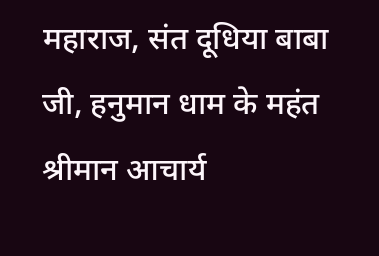महाराज, संत दूधिया बाबा जी, हनुमान धाम के महंत श्रीमान आचार्य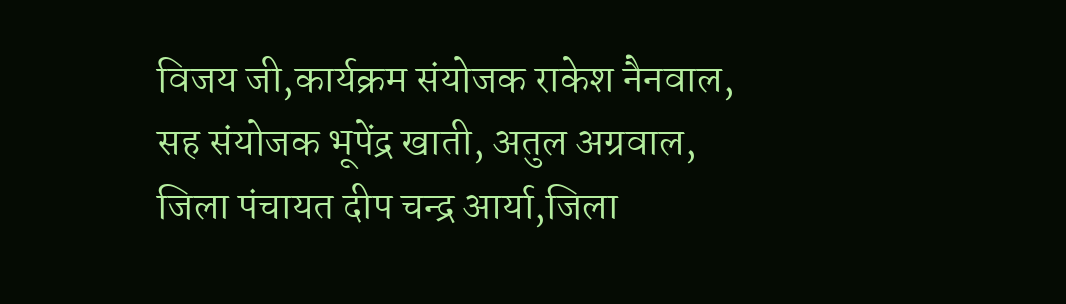विजय जी,कार्यक्रम संयोजक राकेश नैनवाल, सह संयोजक भूपेंद्र खाती, अतुल अग्रवाल, जिला पंचायत दीप चन्द्र आर्या,जिला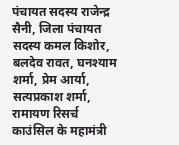पंचायत सदस्य राजेन्द्र सैनी, जिला पंचायत सदस्य कमल किशोर, बलदेव रावत, घनश्याम शर्मा, प्रेम आर्या, सत्यप्रकाश शर्मा, रामायण रिसर्च काउंसिल के महामंत्री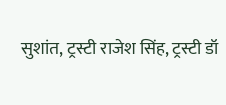सुशांत, ट्रस्टी राजेश सिंह, ट्रस्टी डॉ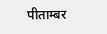पीताम्बर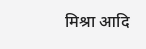मिश्रा आदि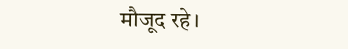मौजूद रहे।